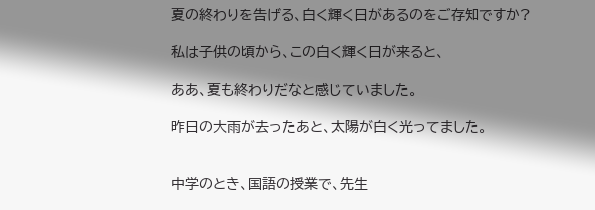夏の終わりを告げる、白く輝く日があるのをご存知ですか?

私は子供の頃から、この白く輝く日が来ると、

ああ、夏も終わりだなと感じていました。

昨日の大雨が去ったあと、太陽が白く光ってました。


中学のとき、国語の授業で、先生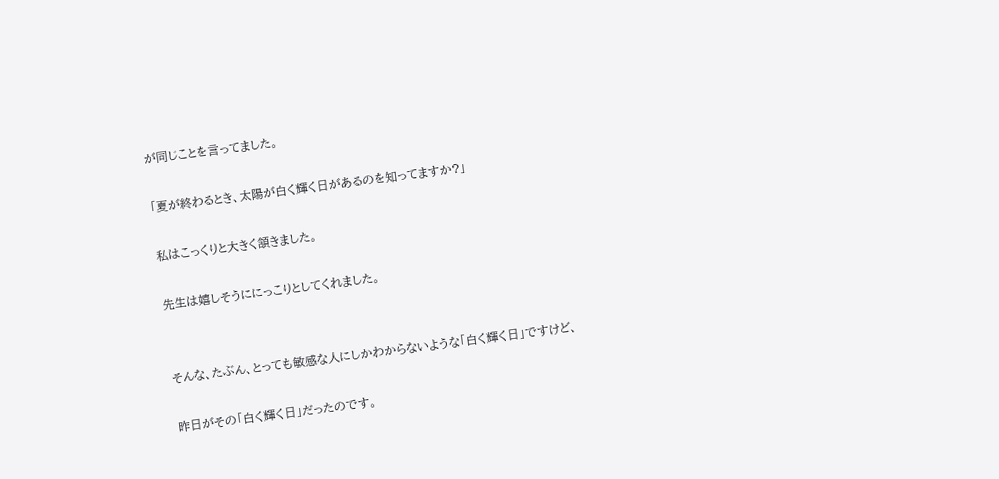が同じことを言ってました。

「夏が終わるとき、太陽が白く輝く日があるのを知ってますか?」

私はこっくりと大きく頷きました。

先生は嬉しそうににっこりとしてくれました。


そんな、たぶん、とっても敏感な人にしかわからないような「白く輝く日」ですけど、

昨日がその「白く輝く日」だったのです。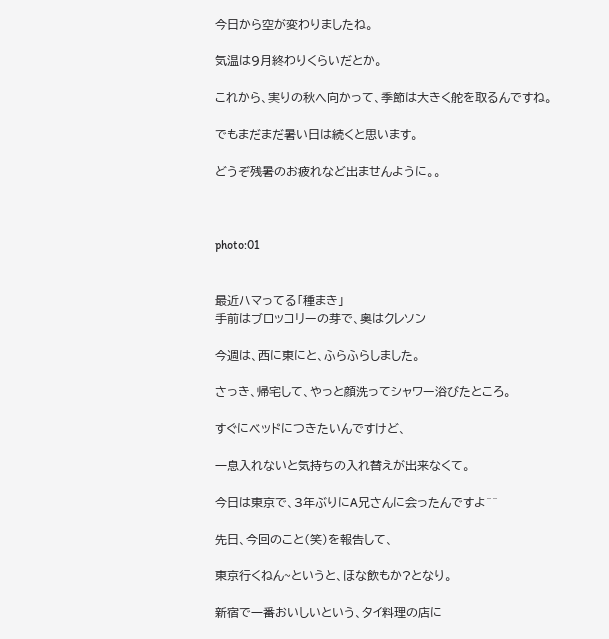今日から空が変わりましたね。

気温は9月終わりくらいだとか。

これから、実りの秋へ向かって、季節は大きく舵を取るんですね。

でもまだまだ暑い日は続くと思います。

どうぞ残暑のお疲れなど出ませんように。。



photo:01


最近ハマってる「種まき」
手前はブロッコリーの芽で、奥はクレソン

今週は、西に東にと、ふらふらしました。

さっき、帰宅して、やっと顔洗ってシャワー浴びたところ。

すぐにベッドにつきたいんですけど、

一息入れないと気持ちの入れ替えが出来なくて。

今日は東京で、3年ぶりにA兄さんに会ったんですよ^^

先日、今回のこと(笑)を報告して、

東京行くねん~というと、ほな飲もか?となり。

新宿で一番おいしいという、タイ料理の店に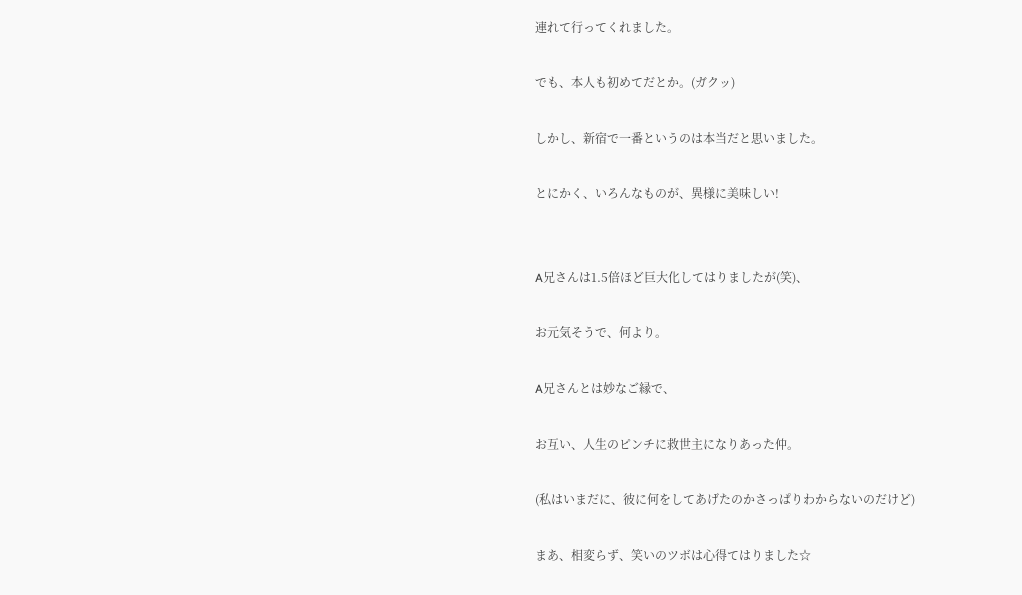連れて行ってくれました。

でも、本人も初めてだとか。(ガクッ)

しかし、新宿で一番というのは本当だと思いました。

とにかく、いろんなものが、異様に美味しい!


A兄さんは1.5倍ほど巨大化してはりましたが(笑)、

お元気そうで、何より。

A兄さんとは妙なご縁で、

お互い、人生のピンチに救世主になりあった仲。

(私はいまだに、彼に何をしてあげたのかさっぱりわからないのだけど)

まあ、相変らず、笑いのツボは心得てはりました☆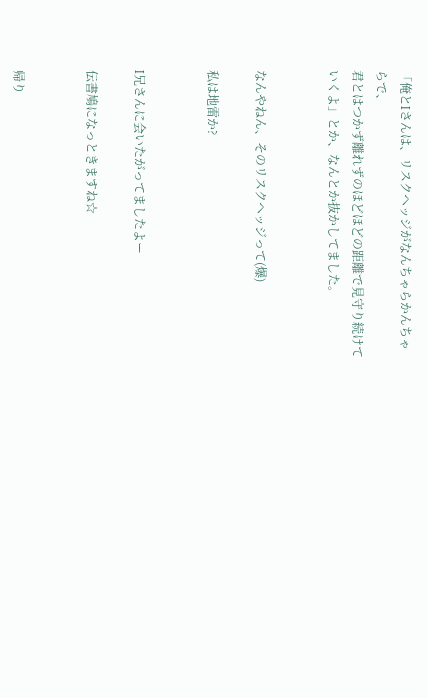「俺とIさんは、リスクヘッジがなんちゃらかんちゃらで、
君とはつかず離れずのほどほどの距離で見守り続けていくよ」とか、なんとか抜かしてました。


なんやねん、そのリスクヘッジって(爆)

私は地雷か?


I兄さんに会いたがってましたよー

伝書鳩になっときますね☆


帰り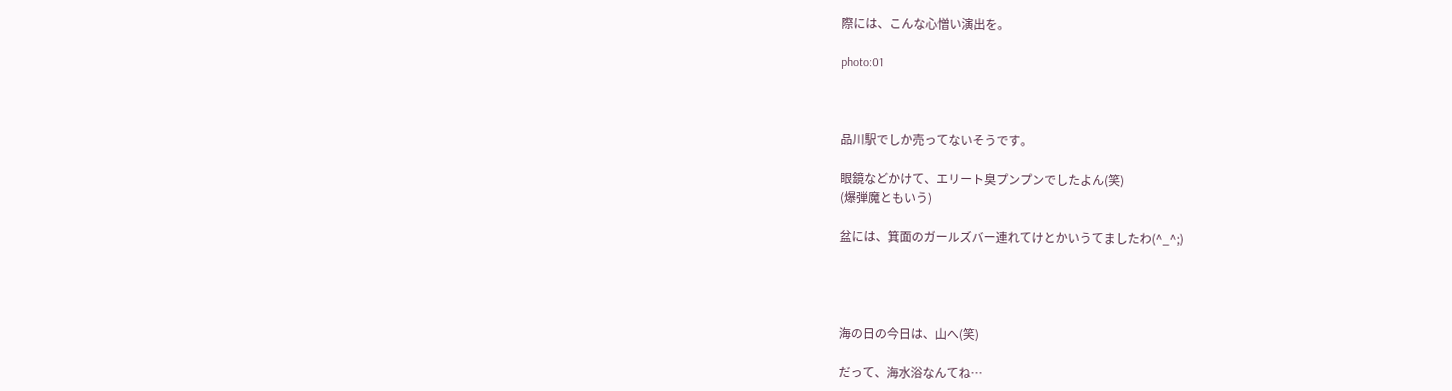際には、こんな心憎い演出を。

photo:01



品川駅でしか売ってないそうです。

眼鏡などかけて、エリート臭プンプンでしたよん(笑)
(爆弾魔ともいう)

盆には、箕面のガールズバー連れてけとかいうてましたわ(^_^;)




海の日の今日は、山へ(笑)

だって、海水浴なんてね…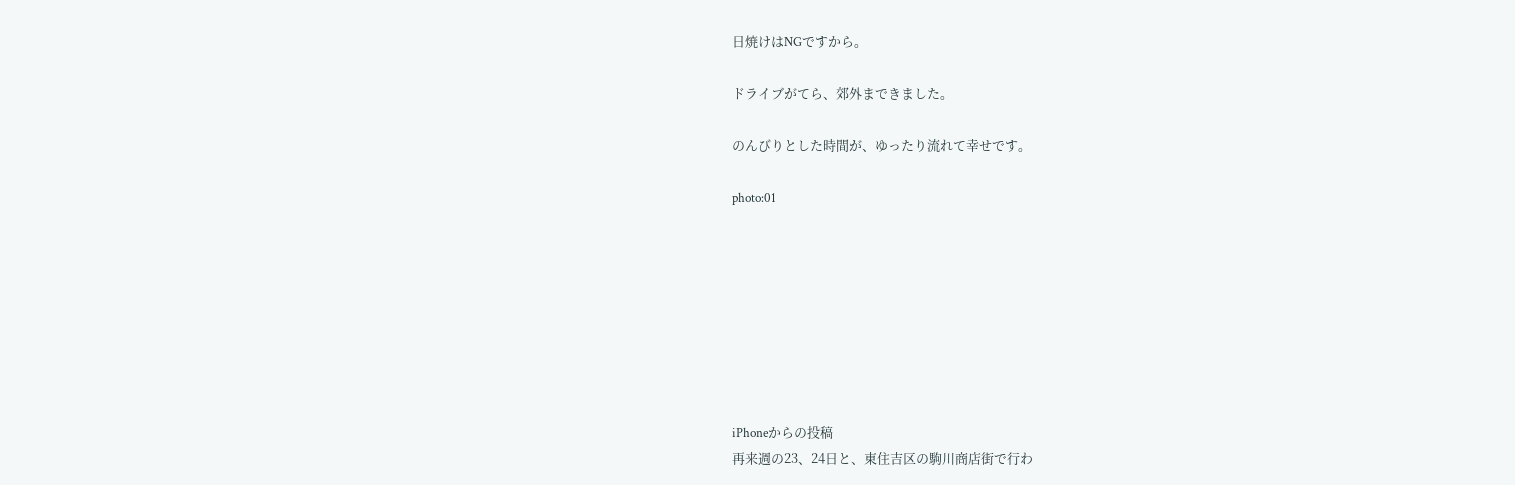日焼けはNGですから。

ドライブがてら、郊外まできました。

のんびりとした時間が、ゆったり流れて幸せです。

photo:01








iPhoneからの投稿
再来週の23、24日と、東住吉区の駒川商店街で行わ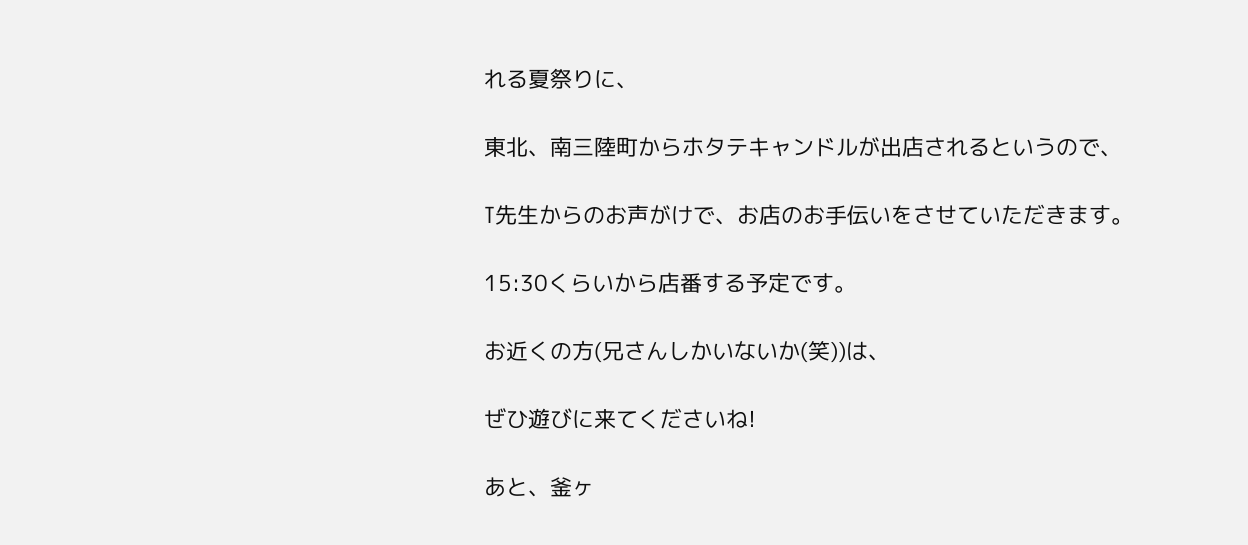れる夏祭りに、

東北、南三陸町からホタテキャンドルが出店されるというので、

T先生からのお声がけで、お店のお手伝いをさせていただきます。

15:30くらいから店番する予定です。

お近くの方(兄さんしかいないか(笑))は、

ぜひ遊びに来てくださいね!

あと、釜ヶ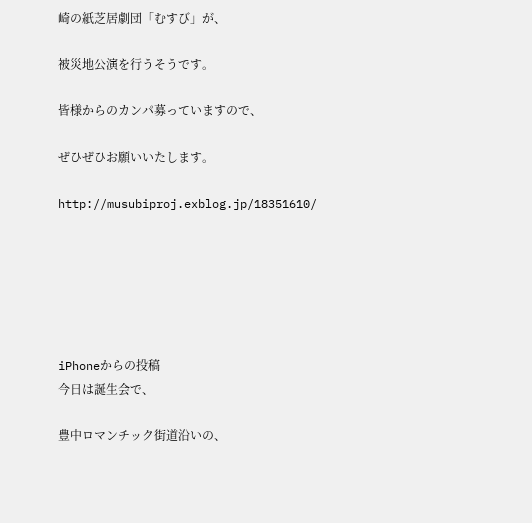崎の紙芝居劇団「むすび」が、

被災地公演を行うそうです。

皆様からのカンパ募っていますので、

ぜひぜひお願いいたします。

http://musubiproj.exblog.jp/18351610/






iPhoneからの投稿
今日は誕生会で、

豊中ロマンチック街道沿いの、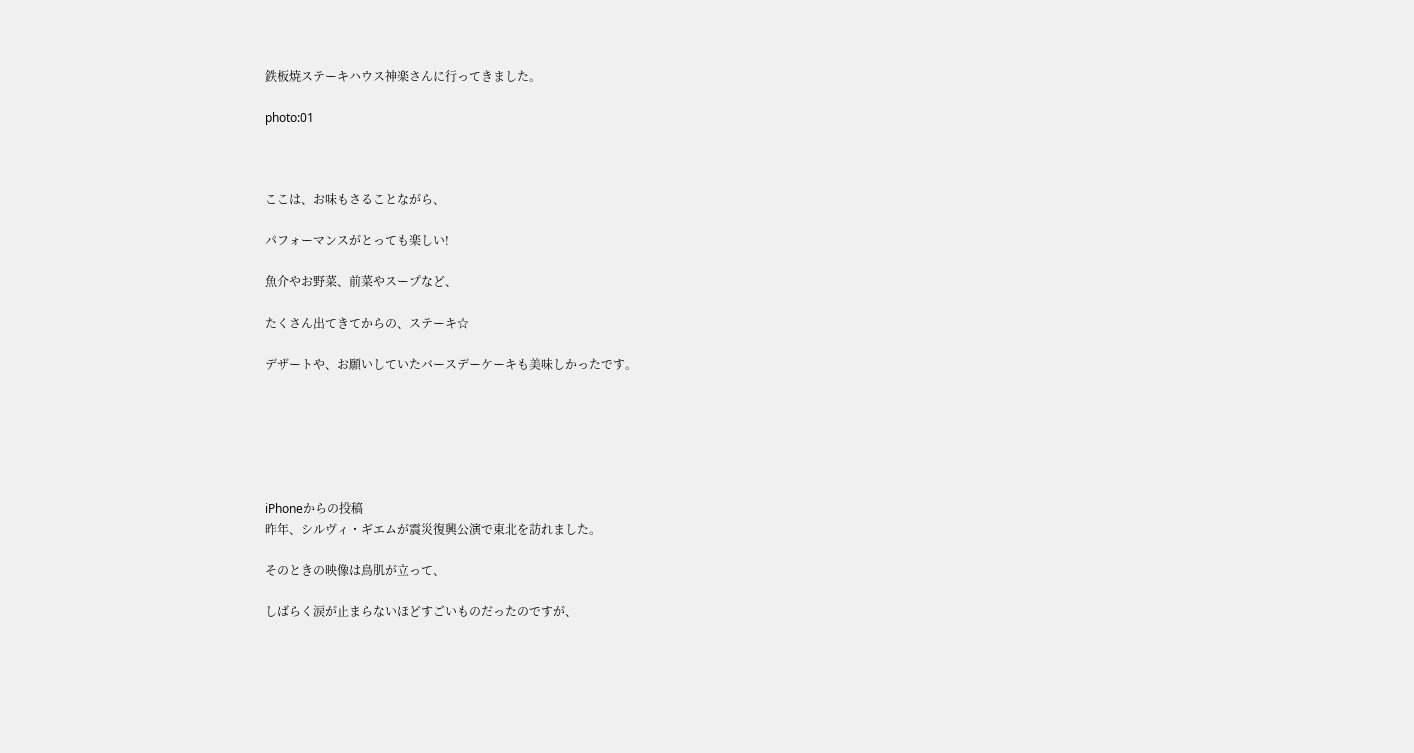鉄板焼ステーキハウス神楽さんに行ってきました。

photo:01



ここは、お味もさることながら、

パフォーマンスがとっても楽しい!

魚介やお野菜、前菜やスープなど、

たくさん出てきてからの、ステーキ☆

デザートや、お願いしていたバースデーケーキも美味しかったです。






iPhoneからの投稿
昨年、シルヴィ・ギエムが震災復興公演で東北を訪れました。

そのときの映像は鳥肌が立って、

しばらく涙が止まらないほどすごいものだったのですが、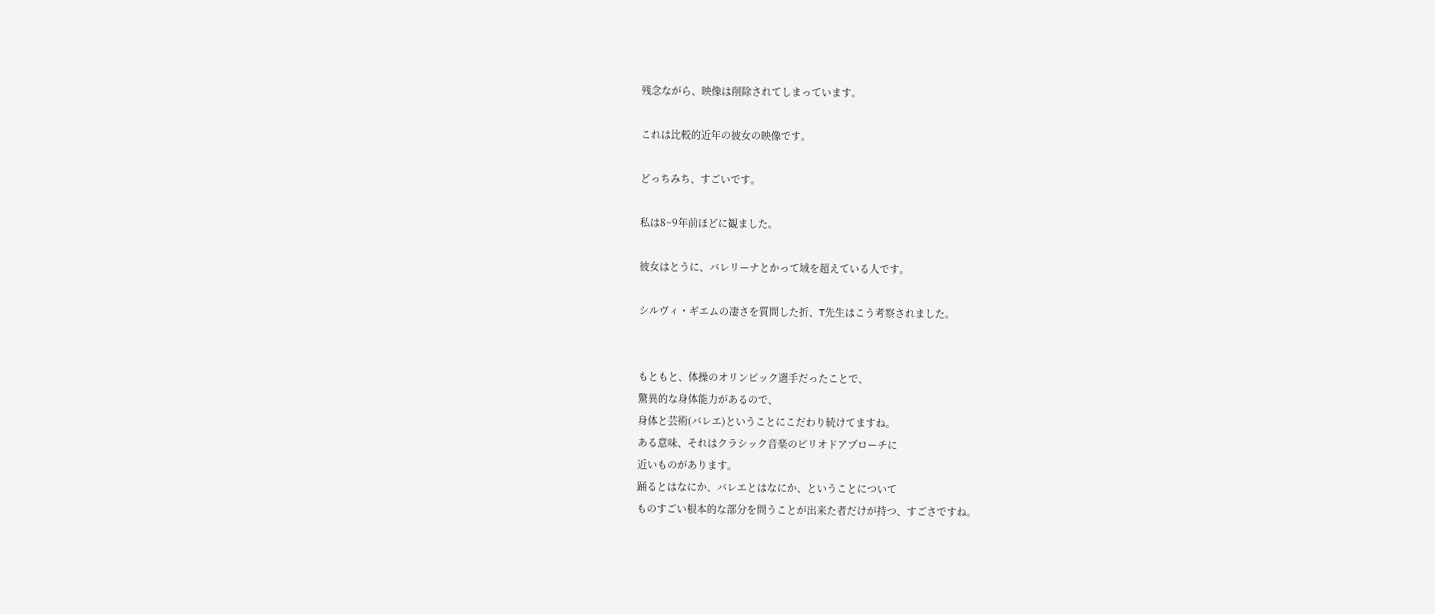残念ながら、映像は削除されてしまっています。

これは比較的近年の彼女の映像です。

どっちみち、すごいです。

私は8~9年前ほどに観ました。

彼女はとうに、バレリーナとかって域を超えている人です。

シルヴィ・ギエムの凄さを質問した折、T先生はこう考察されました。


もともと、体操のオリンピック選手だったことで、
驚異的な身体能力があるので、
身体と芸術(バレエ)ということにこだわり続けてますね。
ある意味、それはクラシック音楽のピリオドアプローチに
近いものがあります。
踊るとはなにか、バレエとはなにか、ということについて
ものすごい根本的な部分を問うことが出来た者だけが持つ、すごさですね。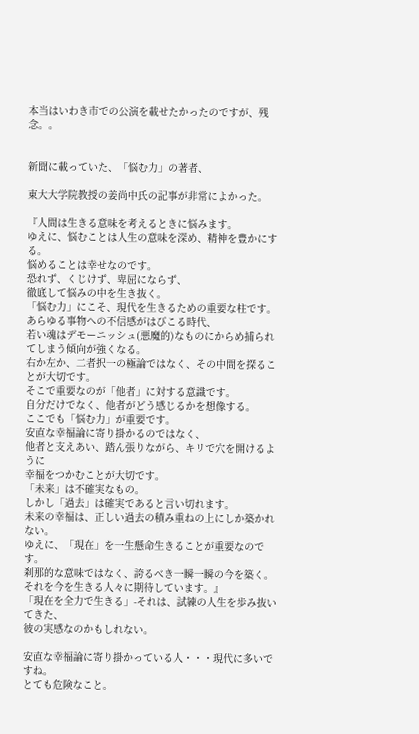本当はいわき市での公演を載せたかったのですが、残念。。


新聞に載っていた、「悩む力」の著者、

東大大学院教授の姜尚中氏の記事が非常によかった。

『人間は生きる意味を考えるときに悩みます。
ゆえに、悩むことは人生の意味を深め、精神を豊かにする。
悩めることは幸せなのです。
恐れず、くじけず、卑屈にならず、
徹底して悩みの中を生き抜く。
「悩む力」にこそ、現代を生きるための重要な柱です。
あらゆる事物への不信感がはびこる時代、
若い魂はデモーニッシュ(悪魔的)なものにからめ捕られてしまう傾向が強くなる。
右か左か、二者択一の極論ではなく、その中間を探ることが大切です。
そこで重要なのが「他者」に対する意識です。
自分だけでなく、他者がどう感じるかを想像する。
ここでも「悩む力」が重要です。
安直な幸福論に寄り掛かるのではなく、
他者と支えあい、踏ん張りながら、キリで穴を開けるように
幸福をつかむことが大切です。
「未来」は不確実なもの。
しかし「過去」は確実であると言い切れます。
未来の幸福は、正しい過去の積み重ねの上にしか築かれない。
ゆえに、「現在」を一生懸命生きることが重要なのです。
刹那的な意味ではなく、誇るべき一瞬一瞬の今を築く。
それを今を生きる人々に期待しています。』
「現在を全力で生きる」-それは、試練の人生を歩み抜いてきた、
彼の実感なのかもしれない。

安直な幸福論に寄り掛かっている人・・・現代に多いですね。
とても危険なこと。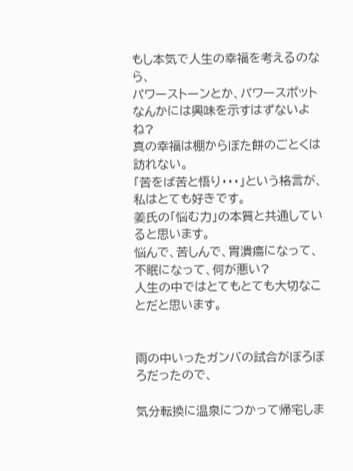もし本気で人生の幸福を考えるのなら、
パワーストーンとか、パワースポットなんかには興味を示すはずないよね?
真の幸福は棚からぼた餅のごとくは訪れない。
「苦をば苦と悟り・・・」という格言が、私はとても好きです。
姜氏の「悩む力」の本質と共通していると思います。
悩んで、苦しんで、胃潰瘍になって、不眠になって、何が悪い?
人生の中ではとてもとても大切なことだと思います。


雨の中いったガンバの試合がぼろぼろだったので、

気分転換に温泉につかって帰宅しま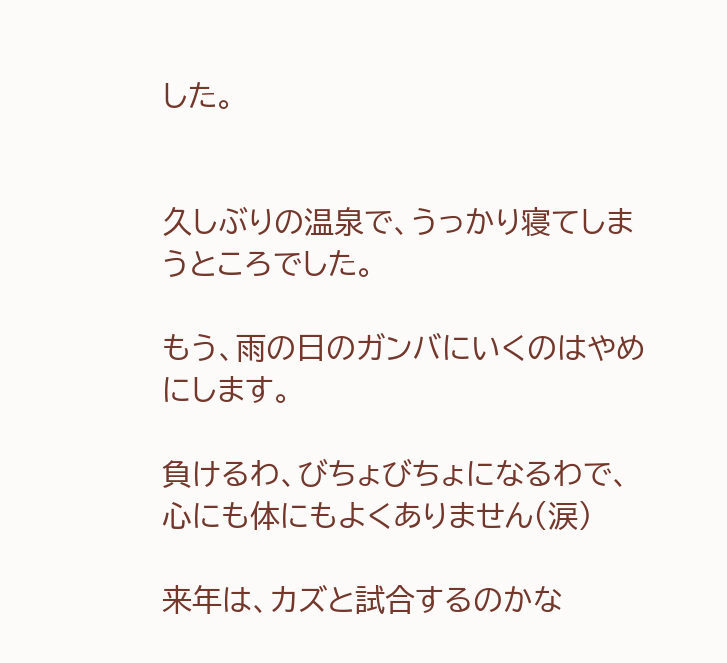した。


久しぶりの温泉で、うっかり寝てしまうところでした。

もう、雨の日のガンバにいくのはやめにします。

負けるわ、びちょびちょになるわで、心にも体にもよくありません(涙)

来年は、カズと試合するのかな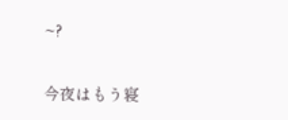~?


今夜はもう寝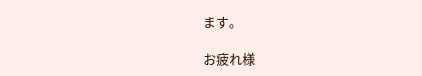ます。

お疲れ様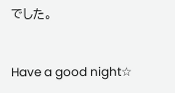でした。


Have a good night☆